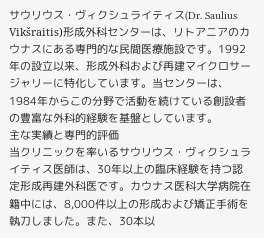サウリウス・ヴィクシュライティス(Dr. Saulius Vikšraitis)形成外科センターは、リトアニアのカウナスにある専門的な民間医療施設です。1992年の設立以来、形成外科および再建マイクロサージャリーに特化しています。当センターは、1984年からこの分野で活動を続けている創設者の豊富な外科的経験を基盤としています。
主な実績と専門的評価
当クリニックを率いるサウリウス・ヴィクシュライティス医師は、30年以上の臨床経験を持つ認定形成再建外科医です。カウナス医科大学病院在籍中には、8,000件以上の形成および矯正手術を執刀しました。また、30本以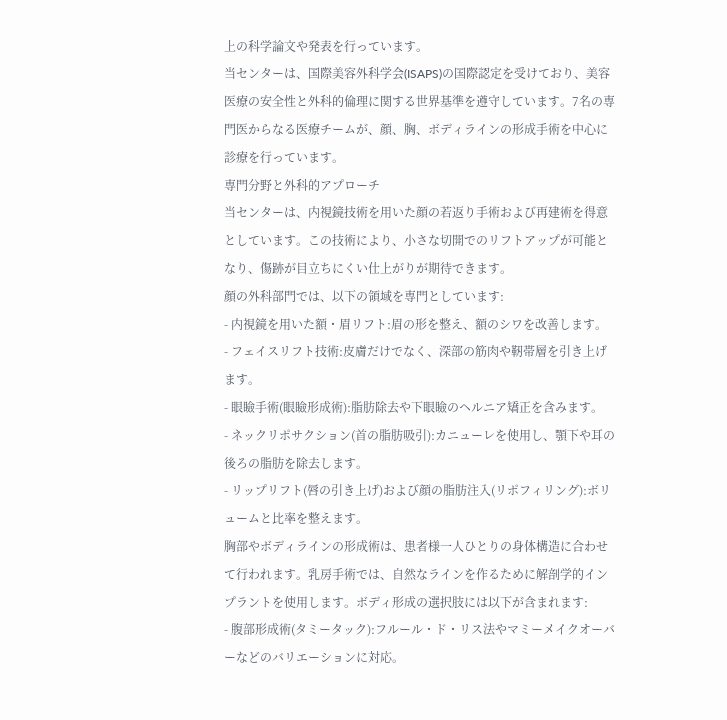上の科学論文や発表を行っています。
当センターは、国際美容外科学会(ISAPS)の国際認定を受けており、美容医療の安全性と外科的倫理に関する世界基準を遵守しています。7名の専門医からなる医療チームが、顔、胸、ボディラインの形成手術を中心に診療を行っています。
専門分野と外科的アプローチ
当センターは、内視鏡技術を用いた顔の若返り手術および再建術を得意としています。この技術により、小さな切開でのリフトアップが可能となり、傷跡が目立ちにくい仕上がりが期待できます。
顔の外科部門では、以下の領域を専門としています:
- 内視鏡を用いた額・眉リフト:眉の形を整え、額のシワを改善します。
- フェイスリフト技術:皮膚だけでなく、深部の筋肉や靭帯層を引き上げます。
- 眼瞼手術(眼瞼形成術):脂肪除去や下眼瞼のヘルニア矯正を含みます。
- ネックリポサクション(首の脂肪吸引):カニューレを使用し、顎下や耳の後ろの脂肪を除去します。
- リップリフト(唇の引き上げ)および顔の脂肪注入(リポフィリング):ボリュームと比率を整えます。
胸部やボディラインの形成術は、患者様一人ひとりの身体構造に合わせて行われます。乳房手術では、自然なラインを作るために解剖学的インプラントを使用します。ボディ形成の選択肢には以下が含まれます:
- 腹部形成術(タミータック):フルール・ド・リス法やマミーメイクオーバーなどのバリエーションに対応。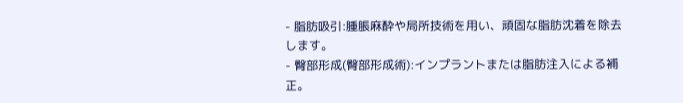- 脂肪吸引:腫脹麻酔や局所技術を用い、頑固な脂肪沈着を除去します。
- 臀部形成(臀部形成術):インプラントまたは脂肪注入による補正。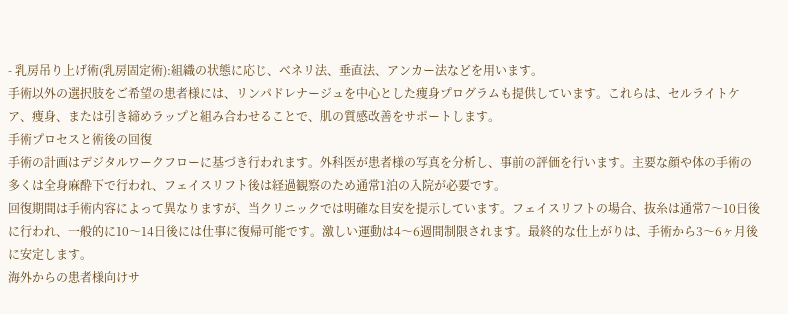- 乳房吊り上げ術(乳房固定術):組織の状態に応じ、ベネリ法、垂直法、アンカー法などを用います。
手術以外の選択肢をご希望の患者様には、リンパドレナージュを中心とした痩身プログラムも提供しています。これらは、セルライトケア、痩身、または引き締めラップと組み合わせることで、肌の質感改善をサポートします。
手術プロセスと術後の回復
手術の計画はデジタルワークフローに基づき行われます。外科医が患者様の写真を分析し、事前の評価を行います。主要な顔や体の手術の多くは全身麻酔下で行われ、フェイスリフト後は経過観察のため通常1泊の入院が必要です。
回復期間は手術内容によって異なりますが、当クリニックでは明確な目安を提示しています。フェイスリフトの場合、抜糸は通常7〜10日後に行われ、一般的に10〜14日後には仕事に復帰可能です。激しい運動は4〜6週間制限されます。最終的な仕上がりは、手術から3〜6ヶ月後に安定します。
海外からの患者様向けサ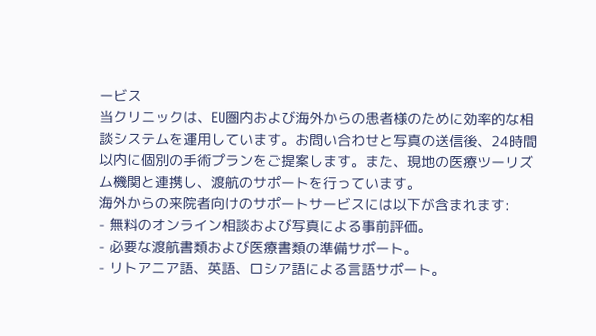ービス
当クリニックは、EU圏内および海外からの患者様のために効率的な相談システムを運用しています。お問い合わせと写真の送信後、24時間以内に個別の手術プランをご提案します。また、現地の医療ツーリズム機関と連携し、渡航のサポートを行っています。
海外からの来院者向けのサポートサービスには以下が含まれます:
- 無料のオンライン相談および写真による事前評価。
- 必要な渡航書類および医療書類の準備サポート。
- リトアニア語、英語、ロシア語による言語サポート。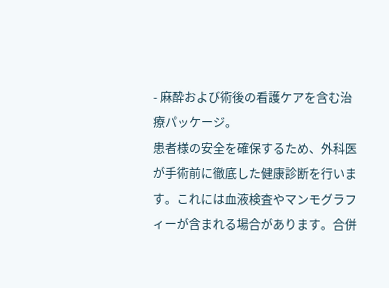- 麻酔および術後の看護ケアを含む治療パッケージ。
患者様の安全を確保するため、外科医が手術前に徹底した健康診断を行います。これには血液検査やマンモグラフィーが含まれる場合があります。合併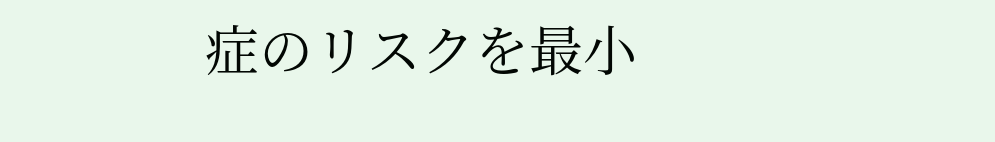症のリスクを最小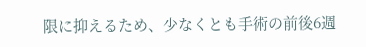限に抑えるため、少なくとも手術の前後6週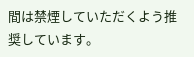間は禁煙していただくよう推奨しています。